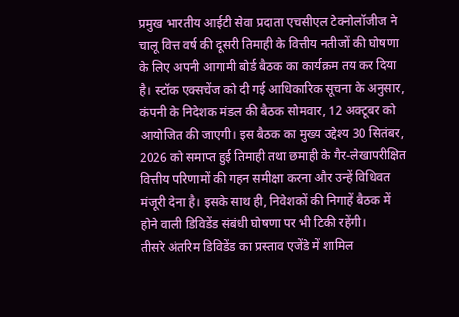प्रमुख भारतीय आईटी सेवा प्रदाता एचसीएल टेक्नोलॉजीज ने चालू वित्त वर्ष की दूसरी तिमाही के वित्तीय नतीजों की घोषणा के लिए अपनी आगामी बोर्ड बैठक का कार्यक्रम तय कर दिया है। स्टॉक एक्सचेंज को दी गई आधिकारिक सूचना के अनुसार, कंपनी के निदेशक मंडल की बैठक सोमवार, 12 अक्टूबर को आयोजित की जाएगी। इस बैठक का मुख्य उद्देश्य 30 सितंबर, 2026 को समाप्त हुई तिमाही तथा छमाही के गैर-लेखापरीक्षित वित्तीय परिणामों की गहन समीक्षा करना और उन्हें विधिवत मंजूरी देना है। इसके साथ ही, निवेशकों की निगाहें बैठक में होने वाली डिविडेंड संबंधी घोषणा पर भी टिकी रहेंगी।
तीसरे अंतरिम डिविडेंड का प्रस्ताव एजेंडे में शामिल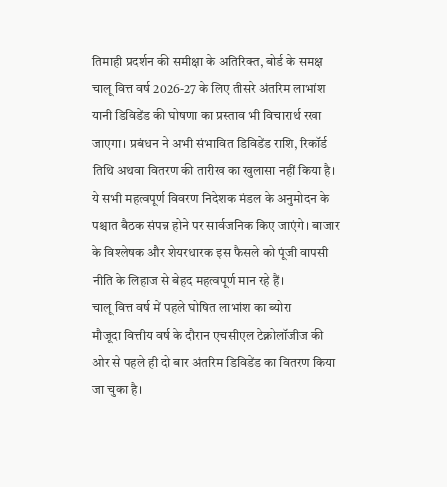तिमाही प्रदर्शन की समीक्षा के अतिरिक्त, बोर्ड के समक्ष चालू वित्त वर्ष 2026-27 के लिए तीसरे अंतरिम लाभांश यानी डिविडेंड की घोषणा का प्रस्ताव भी विचारार्थ रखा जाएगा। प्रबंधन ने अभी संभावित डिविडेंड राशि, रिकॉर्ड तिथि अथवा वितरण की तारीख का खुलासा नहीं किया है। ये सभी महत्वपूर्ण विवरण निदेशक मंडल के अनुमोदन के पश्चात बैठक संपन्न होने पर सार्वजनिक किए जाएंगे। बाजार के विश्लेषक और शेयरधारक इस फैसले को पूंजी वापसी नीति के लिहाज से बेहद महत्वपूर्ण मान रहे हैं।
चालू वित्त वर्ष में पहले घोषित लाभांश का ब्योरा
मौजूदा वित्तीय वर्ष के दौरान एचसीएल टेक्नोलॉजीज की ओर से पहले ही दो बार अंतरिम डिविडेंड का वितरण किया जा चुका है।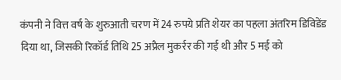कंपनी ने वित्त वर्ष के शुरुआती चरण में 24 रुपये प्रति शेयर का पहला अंतरिम डिविडेंड दिया था, जिसकी रिकॉर्ड तिथि 25 अप्रैल मुकर्रर की गई थी और 5 मई को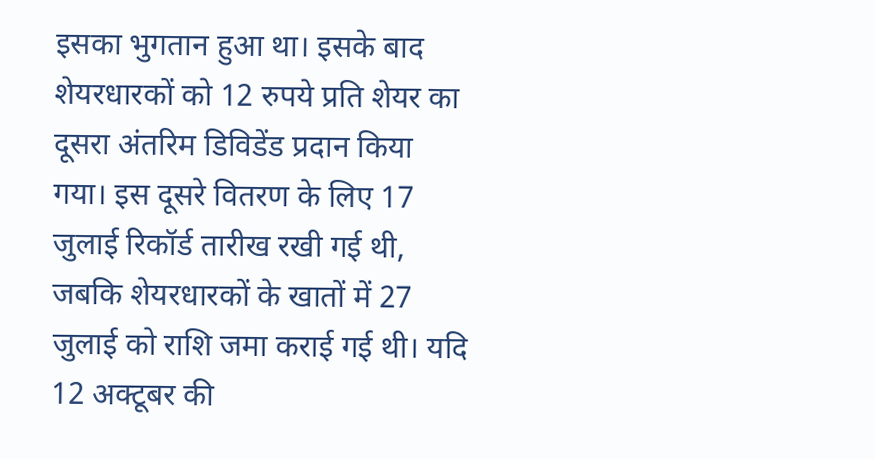इसका भुगतान हुआ था। इसके बाद शेयरधारकों को 12 रुपये प्रति शेयर का दूसरा अंतरिम डिविडेंड प्रदान किया गया। इस दूसरे वितरण के लिए 17 जुलाई रिकॉर्ड तारीख रखी गई थी, जबकि शेयरधारकों के खातों में 27 जुलाई को राशि जमा कराई गई थी। यदि 12 अक्टूबर की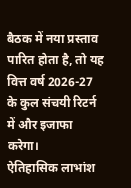बैठक में नया प्रस्ताव पारित होता है, तो यह वित्त वर्ष 2026-27 के कुल संचयी रिटर्न में और इजाफा करेगा।
ऐतिहासिक लाभांश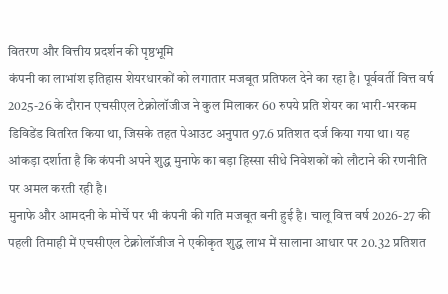वितरण और वित्तीय प्रदर्शन की पृष्ठभूमि
कंपनी का लाभांश इतिहास शेयरधारकों को लगातार मजबूत प्रतिफल देने का रहा है। पूर्ववर्ती वित्त वर्ष 2025-26 के दौरान एचसीएल टेक्नोलॉजीज ने कुल मिलाकर 60 रुपये प्रति शेयर का भारी-भरकम डिविडेंड वितरित किया था, जिसके तहत पेआउट अनुपात 97.6 प्रतिशत दर्ज किया गया था। यह आंकड़ा दर्शाता है कि कंपनी अपने शुद्ध मुनाफे का बड़ा हिस्सा सीधे निवेशकों को लौटाने की रणनीति पर अमल करती रही है।
मुनाफे और आमदनी के मोर्चे पर भी कंपनी की गति मजबूत बनी हुई है। चालू वित्त वर्ष 2026-27 की पहली तिमाही में एचसीएल टेक्नोलॉजीज ने एकीकृत शुद्ध लाभ में सालाना आधार पर 20.32 प्रतिशत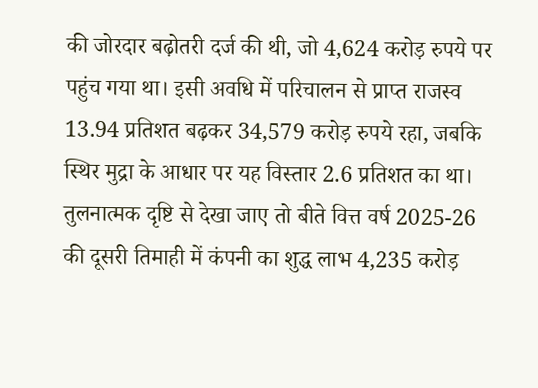की जोरदार बढ़ोतरी दर्ज की थी, जो 4,624 करोड़ रुपये पर पहुंच गया था। इसी अवधि में परिचालन से प्राप्त राजस्व 13.94 प्रतिशत बढ़कर 34,579 करोड़ रुपये रहा, जबकि स्थिर मुद्रा के आधार पर यह विस्तार 2.6 प्रतिशत का था।
तुलनात्मक दृष्टि से देखा जाए तो बीते वित्त वर्ष 2025-26 की दूसरी तिमाही में कंपनी का शुद्ध लाभ 4,235 करोड़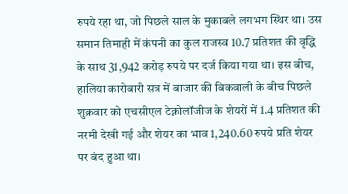रुपये रहा था, जो पिछले साल के मुकाबले लगभग स्थिर था। उस समान तिमाही में कंपनी का कुल राजस्व 10.7 प्रतिशत की वृद्धि के साथ 31,942 करोड़ रुपये पर दर्ज किया गया था। इस बीच, हालिया कारोबारी सत्र में बाजार की बिकवाली के बीच पिछले शुक्रवार को एचसीएल टेक्नोलॉजीज के शेयरों में 1.4 प्रतिशत की नरमी देखी गई और शेयर का भाव 1,240.60 रुपये प्रति शेयर पर बंद हुआ था।